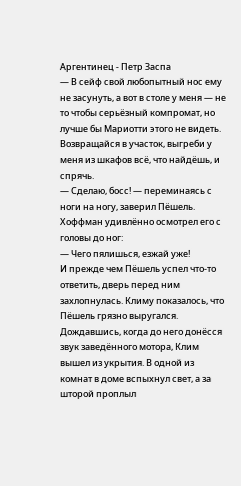Аргентинец - Петр Заспа
— В сейф свой любопытный нос ему не засунуть, а вот в столе у меня — не то чтобы серьёзный компромат, но лучше бы Мариотти этого не видеть. Возвращайся в участок, выгреби у меня из шкафов всё, что найдёшь, и спрячь.
— Сделаю, босс! — переминаясь с ноги на ногу, заверил Пёшель.
Хоффман удивлённо осмотрел его с головы до ног:
— Чего пялишься, езжай уже!
И прежде чем Пёшель успел что-то ответить, дверь перед ним захлопнулась. Климу показалось, что Пёшель грязно выругался. Дождавшись, когда до него донёсся звук заведённого мотора, Клим вышел из укрытия. В одной из комнат в доме вспыхнул свет, а за шторой проплыл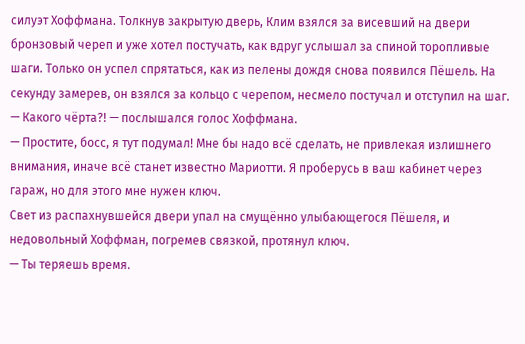силуэт Хоффмана. Толкнув закрытую дверь, Клим взялся за висевший на двери бронзовый череп и уже хотел постучать, как вдруг услышал за спиной торопливые шаги. Только он успел спрятаться, как из пелены дождя снова появился Пёшель. На секунду замерев, он взялся за кольцо с черепом, несмело постучал и отступил на шаг.
— Какого чёрта?! — послышался голос Хоффмана.
— Простите, босс, я тут подумал! Мне бы надо всё сделать, не привлекая излишнего внимания, иначе всё станет известно Мариотти. Я проберусь в ваш кабинет через гараж, но для этого мне нужен ключ.
Свет из распахнувшейся двери упал на смущённо улыбающегося Пёшеля, и недовольный Хоффман, погремев связкой, протянул ключ.
— Ты теряешь время.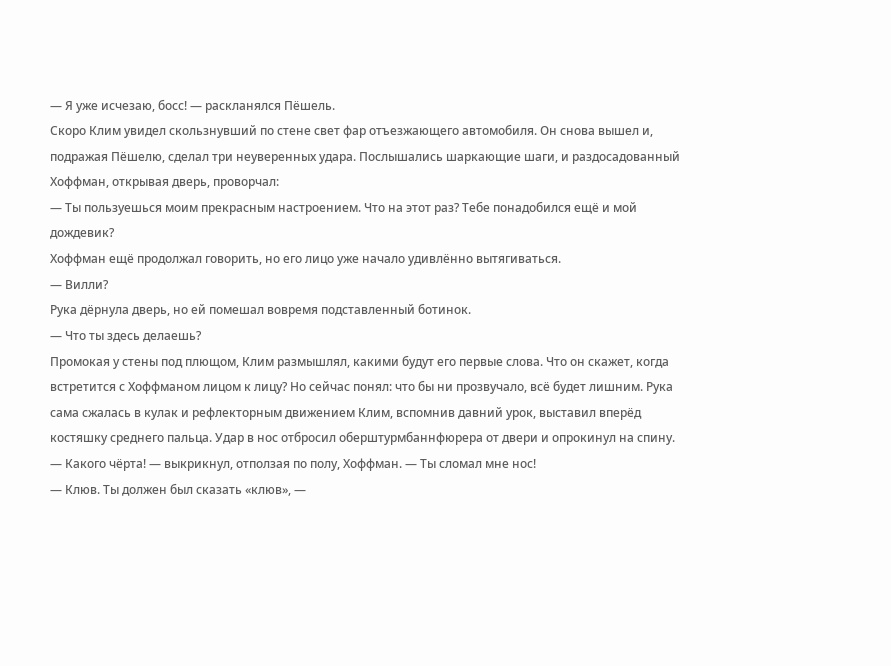— Я уже исчезаю, босс! — раскланялся Пёшель.
Скоро Клим увидел скользнувший по стене свет фар отъезжающего автомобиля. Он снова вышел и, подражая Пёшелю, сделал три неуверенных удара. Послышались шаркающие шаги, и раздосадованный Хоффман, открывая дверь, проворчал:
— Ты пользуешься моим прекрасным настроением. Что на этот раз? Тебе понадобился ещё и мой дождевик?
Хоффман ещё продолжал говорить, но его лицо уже начало удивлённо вытягиваться.
— Вилли?
Рука дёрнула дверь, но ей помешал вовремя подставленный ботинок.
— Что ты здесь делаешь?
Промокая у стены под плющом, Клим размышлял, какими будут его первые слова. Что он скажет, когда встретится с Хоффманом лицом к лицу? Но сейчас понял: что бы ни прозвучало, всё будет лишним. Рука сама сжалась в кулак и рефлекторным движением Клим, вспомнив давний урок, выставил вперёд костяшку среднего пальца. Удар в нос отбросил оберштурмбаннфюрера от двери и опрокинул на спину.
— Какого чёрта! — выкрикнул, отползая по полу, Хоффман. — Ты сломал мне нос!
— Клюв. Ты должен был сказать «клюв», —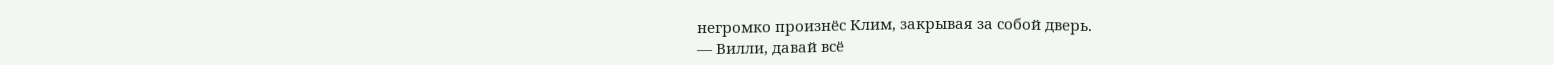негромко произнёс Клим, закрывая за собой дверь.
— Вилли, давай всё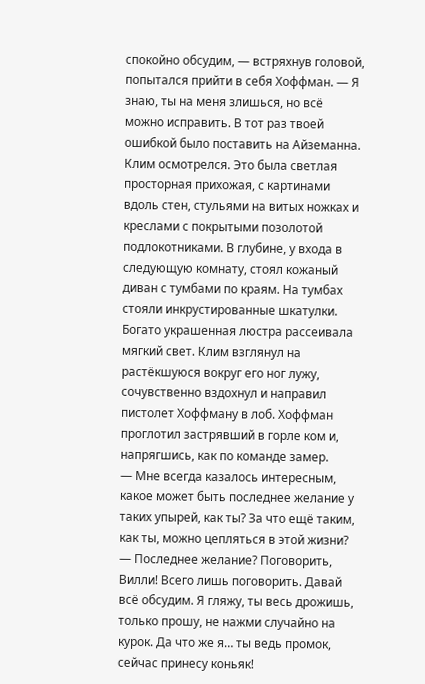спокойно обсудим, — встряхнув головой, попытался прийти в себя Хоффман. — Я знаю, ты на меня злишься, но всё можно исправить. В тот раз твоей ошибкой было поставить на Айземанна.
Клим осмотрелся. Это была светлая просторная прихожая, с картинами вдоль стен, стульями на витых ножках и креслами с покрытыми позолотой подлокотниками. В глубине, у входа в следующую комнату, стоял кожаный диван с тумбами по краям. На тумбах стояли инкрустированные шкатулки. Богато украшенная люстра рассеивала мягкий свет. Клим взглянул на растёкшуюся вокруг его ног лужу, сочувственно вздохнул и направил пистолет Хоффману в лоб. Хоффман проглотил застрявший в горле ком и, напрягшись, как по команде замер.
— Мне всегда казалось интересным, какое может быть последнее желание у таких упырей, как ты? За что ещё таким, как ты, можно цепляться в этой жизни?
— Последнее желание? Поговорить, Вилли! Всего лишь поговорить. Давай всё обсудим. Я гляжу, ты весь дрожишь, только прошу, не нажми случайно на курок. Да что же я… ты ведь промок, сейчас принесу коньяк!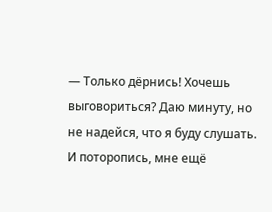— Только дёрнись! Хочешь выговориться? Даю минуту, но не надейся, что я буду слушать. И поторопись, мне ещё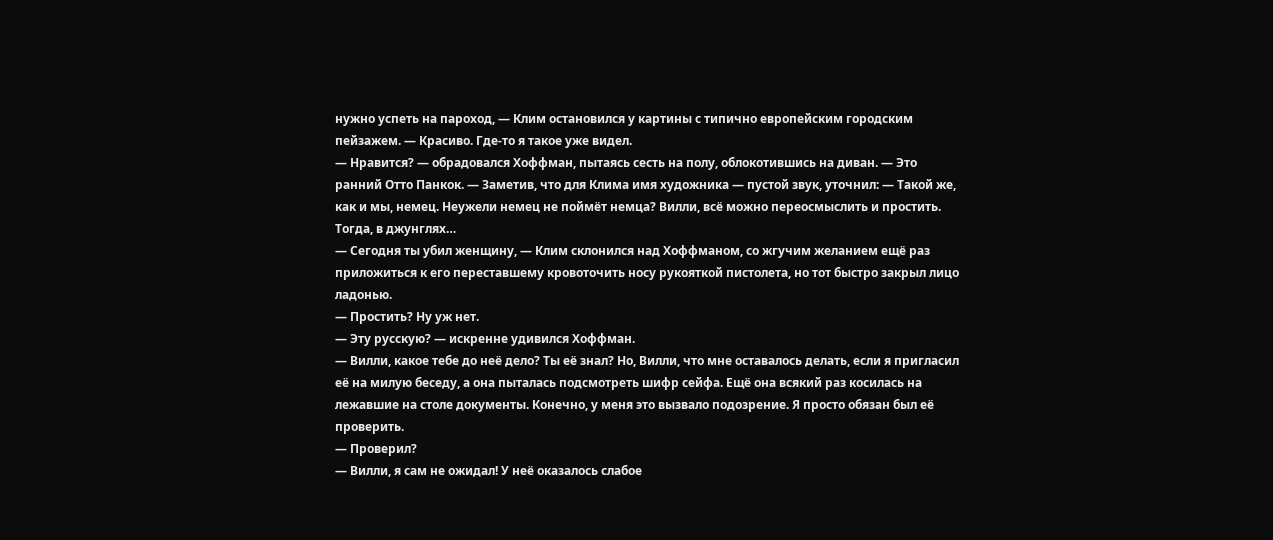нужно успеть на пароход, — Клим остановился у картины с типично европейским городским пейзажем. — Красиво. Где-то я такое уже видел.
— Нравится? — обрадовался Хоффман, пытаясь сесть на полу, облокотившись на диван. — Это ранний Отто Панкок. — Заметив, что для Клима имя художника — пустой звук, уточнил: — Такой же, как и мы, немец. Неужели немец не поймёт немца? Вилли, всё можно переосмыслить и простить. Тогда, в джунглях…
— Сегодня ты убил женщину, — Клим склонился над Хоффманом, со жгучим желанием ещё раз приложиться к его переставшему кровоточить носу рукояткой пистолета, но тот быстро закрыл лицо ладонью.
— Простить? Ну уж нет.
— Эту русскую? — искренне удивился Хоффман.
— Вилли, какое тебе до неё дело? Ты её знал? Но, Вилли, что мне оставалось делать, если я пригласил её на милую беседу, а она пыталась подсмотреть шифр сейфа. Ещё она всякий раз косилась на лежавшие на столе документы. Конечно, у меня это вызвало подозрение. Я просто обязан был её проверить.
— Проверил?
— Вилли, я сам не ожидал! У неё оказалось слабое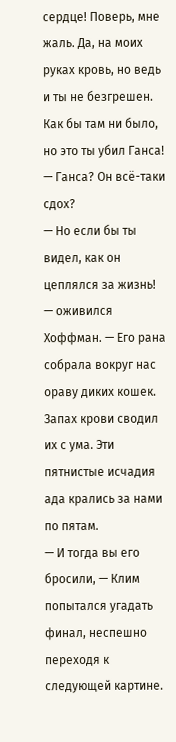сердце! Поверь, мне жаль. Да, на моих руках кровь, но ведь и ты не безгрешен. Как бы там ни было, но это ты убил Ганса!
— Ганса? Он всё-таки сдох?
— Но если бы ты видел, как он цеплялся за жизнь! — оживился Хоффман. — Его рана собрала вокруг нас ораву диких кошек. Запах крови сводил их с ума. Эти пятнистые исчадия ада крались за нами по пятам.
— И тогда вы его бросили, — Клим попытался угадать финал, неспешно переходя к следующей картине.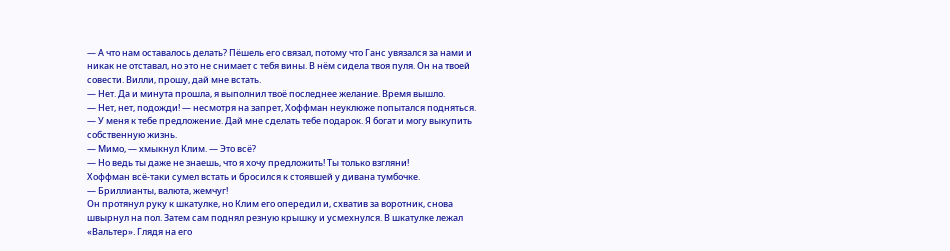— А что нам оставалось делать? Пёшель его связал, потому что Ганс увязался за нами и никак не отставал, но это не снимает с тебя вины. В нём сидела твоя пуля. Он на твоей совести. Вилли, прошу, дай мне встать.
— Нет. Да и минута прошла, я выполнил твоё последнее желание. Время вышло.
— Нет, нет, подожди! — несмотря на запрет, Хоффман неуклюже попытался подняться. — У меня к тебе предложение. Дай мне сделать тебе подарок. Я богат и могу выкупить собственную жизнь.
— Мимо, — хмыкнул Клим. — Это всё?
— Но ведь ты даже не знаешь, что я хочу предложить! Ты только взгляни!
Хоффман всё-таки сумел встать и бросился к стоявшей у дивана тумбочке.
— Бриллианты, валюта, жемчуг!
Он протянул руку к шкатулке, но Клим его опередил и, схватив за воротник, снова швырнул на пол. Затем сам поднял резную крышку и усмехнулся. В шкатулке лежал «Вальтер». Глядя на его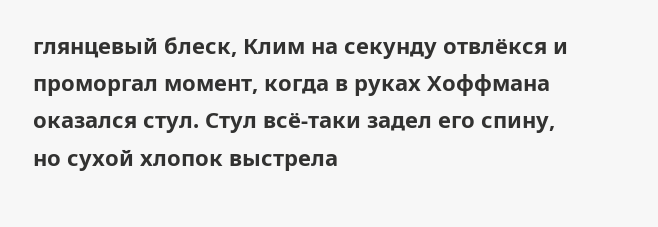глянцевый блеск, Клим на секунду отвлёкся и проморгал момент, когда в руках Хоффмана оказался стул. Стул всё-таки задел его спину, но сухой хлопок выстрела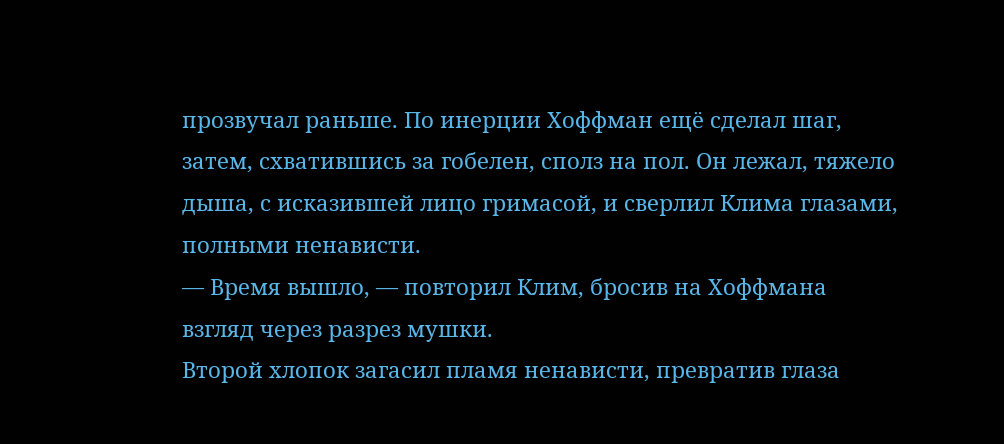прозвучал раньше. По инерции Хоффман ещё сделал шаг, затем, схватившись за гобелен, сполз на пол. Он лежал, тяжело дыша, с исказившей лицо гримасой, и сверлил Клима глазами, полными ненависти.
— Время вышло, — повторил Клим, бросив на Хоффмана взгляд через разрез мушки.
Второй хлопок загасил пламя ненависти, превратив глаза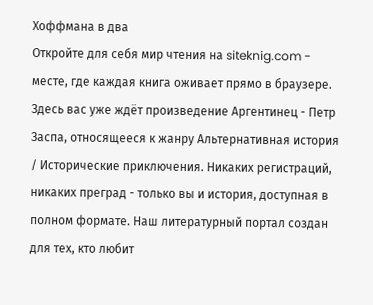Хоффмана в два
Откройте для себя мир чтения на siteknig.com - месте, где каждая книга оживает прямо в браузере. Здесь вас уже ждёт произведение Аргентинец - Петр Заспа, относящееся к жанру Альтернативная история / Исторические приключения. Никаких регистраций, никаких преград - только вы и история, доступная в полном формате. Наш литературный портал создан для тех, кто любит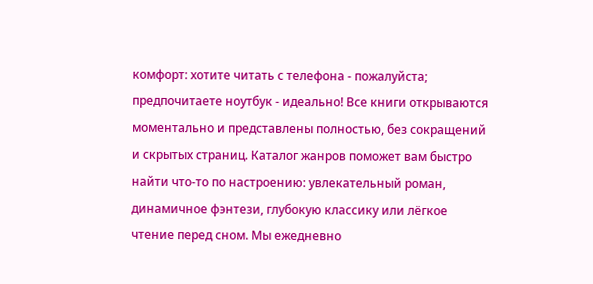комфорт: хотите читать с телефона - пожалуйста; предпочитаете ноутбук - идеально! Все книги открываются моментально и представлены полностью, без сокращений и скрытых страниц. Каталог жанров поможет вам быстро найти что-то по настроению: увлекательный роман, динамичное фэнтези, глубокую классику или лёгкое чтение перед сном. Мы ежедневно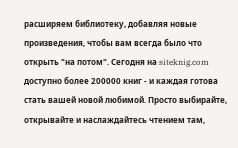расширяем библиотеку, добавляя новые произведения, чтобы вам всегда было что открыть "на потом". Сегодня на siteknig.com доступно более 200000 книг - и каждая готова стать вашей новой любимой. Просто выбирайте, открывайте и наслаждайтесь чтением там,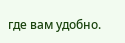где вам удобно.